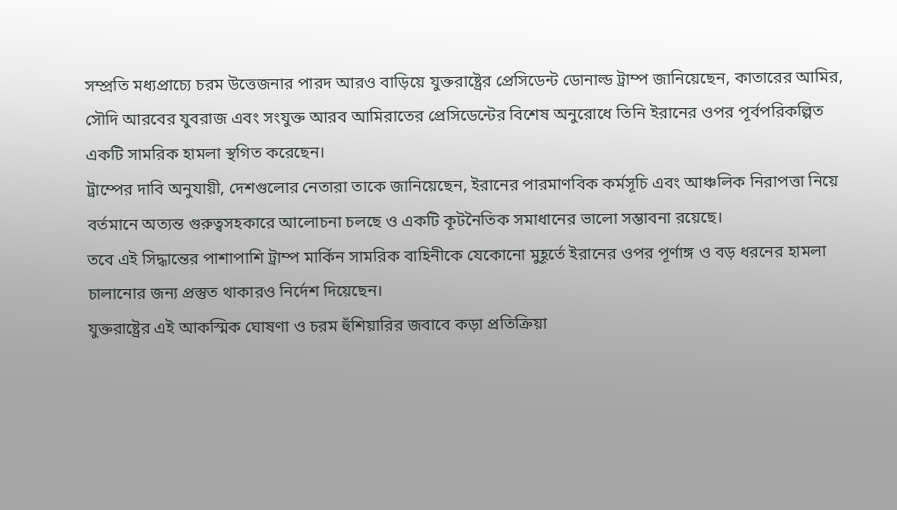সম্প্রতি মধ্যপ্রাচ্যে চরম উত্তেজনার পারদ আরও বাড়িয়ে যুক্তরাষ্ট্রের প্রেসিডেন্ট ডোনাল্ড ট্রাম্প জানিয়েছেন, কাতারের আমির, সৌদি আরবের যুবরাজ এবং সংযুক্ত আরব আমিরাতের প্রেসিডেন্টের বিশেষ অনুরোধে তিনি ইরানের ওপর পূর্বপরিকল্পিত একটি সামরিক হামলা স্থগিত করেছেন।
ট্রাম্পের দাবি অনুযায়ী, দেশগুলোর নেতারা তাকে জানিয়েছেন, ইরানের পারমাণবিক কর্মসূচি এবং আঞ্চলিক নিরাপত্তা নিয়ে বর্তমানে অত্যন্ত গুরুত্বসহকারে আলোচনা চলছে ও একটি কূটনৈতিক সমাধানের ভালো সম্ভাবনা রয়েছে।
তবে এই সিদ্ধান্তের পাশাপাশি ট্রাম্প মার্কিন সামরিক বাহিনীকে যেকোনো মুহূর্তে ইরানের ওপর পূর্ণাঙ্গ ও বড় ধরনের হামলা চালানোর জন্য প্রস্তুত থাকারও নির্দেশ দিয়েছেন।
যুক্তরাষ্ট্রের এই আকস্মিক ঘোষণা ও চরম হুঁশিয়ারির জবাবে কড়া প্রতিক্রিয়া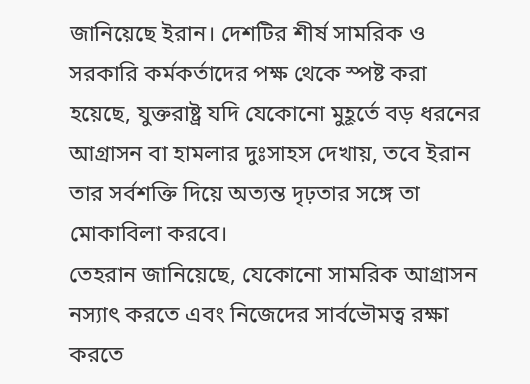জানিয়েছে ইরান। দেশটির শীর্ষ সামরিক ও সরকারি কর্মকর্তাদের পক্ষ থেকে স্পষ্ট করা হয়েছে, যুক্তরাষ্ট্র যদি যেকোনো মুহূর্তে বড় ধরনের আগ্রাসন বা হামলার দুঃসাহস দেখায়, তবে ইরান তার সর্বশক্তি দিয়ে অত্যন্ত দৃঢ়তার সঙ্গে তা মোকাবিলা করবে।
তেহরান জানিয়েছে, যেকোনো সামরিক আগ্রাসন নস্যাৎ করতে এবং নিজেদের সার্বভৌমত্ব রক্ষা করতে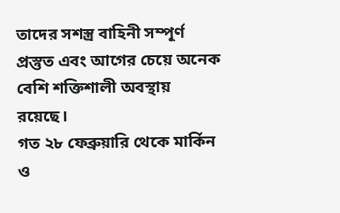তাদের সশস্ত্র বাহিনী সম্পূর্ণ প্রস্তুত এবং আগের চেয়ে অনেক বেশি শক্তিশালী অবস্থায় রয়েছে।
গত ২৮ ফেব্রুয়ারি থেকে মার্কিন ও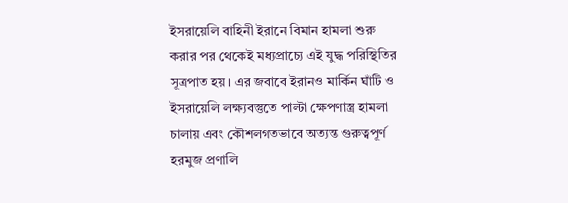ইসরায়েলি বাহিনী ইরানে বিমান হামলা শুরু করার পর থেকেই মধ্যপ্রাচ্যে এই যুদ্ধ পরিস্থিতির সূত্রপাত হয়। এর জবাবে ইরানও মার্কিন ঘাঁটি ও ইসরায়েলি লক্ষ্যবস্তুতে পাল্টা ক্ষেপণাস্ত্র হামলা চালায় এবং কৌশলগতভাবে অত্যন্ত গুরুত্বপূর্ণ হরমুজ প্রণালি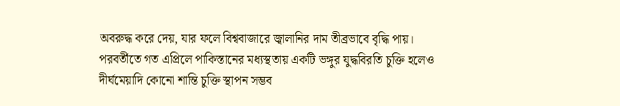অবরুদ্ধ করে দেয়, যার ফলে বিশ্ববাজারে জ্বালানির দাম তীব্রভাবে বৃদ্ধি পায়।
পরবর্তীতে গত এপ্রিলে পাকিস্তানের মধ্যস্থতায় একটি ভঙ্গুর যুদ্ধবিরতি চুক্তি হলেও দীর্ঘমেয়াদি কোনো শান্তি চুক্তি স্থাপন সম্ভব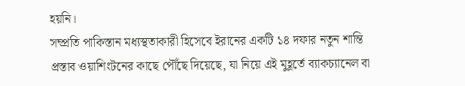হয়নি।
সম্প্রতি পাকিস্তান মধ্যস্থতাকারী হিসেবে ইরানের একটি ১৪ দফার নতুন শান্তি প্রস্তাব ওয়াশিংটনের কাছে পৌঁছে দিয়েছে, যা নিয়ে এই মুহূর্তে ব্যাকচ্যানেল বা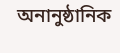অনানুষ্ঠানিক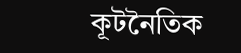কূটনৈতিক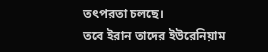তৎপরতা চলছে।
তবে ইরান তাদের ইউরেনিয়াম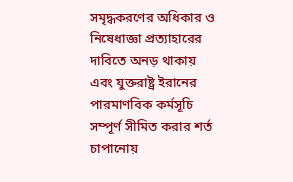সমৃদ্ধকরণের অধিকার ও নিষেধাজ্ঞা প্রত্যাহারের দাবিতে অনড় থাকায় এবং যুক্তরাষ্ট্র ইরানের পারমাণবিক কর্মসূচি সম্পূর্ণ সীমিত করার শর্ত চাপানোয়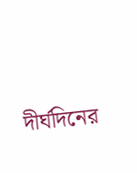দীর্ঘদিনের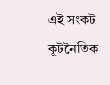এই সংকট কূটনৈতিক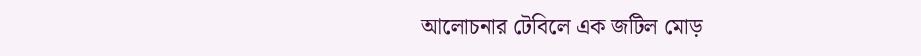আলোচনার টেবিলে এক জটিল মোড়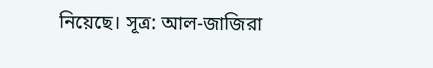নিয়েছে। সূত্র: আল-জাজিরা